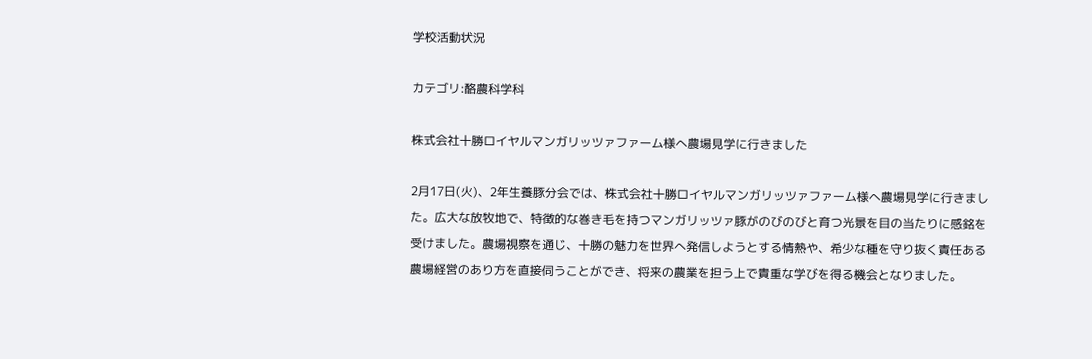学校活動状況

カテゴリ:酪農科学科

株式会社十勝ロイヤルマンガリッツァファーム様へ農場見学に行きました

2月17日(火)、2年生養豚分会では、株式会社十勝ロイヤルマンガリッツァファーム様へ農場見学に行きました。広大な放牧地で、特徴的な巻き毛を持つマンガリッツァ豚がのびのびと育つ光景を目の当たりに感銘を受けました。農場視察を通じ、十勝の魅力を世界へ発信しようとする情熱や、希少な種を守り抜く責任ある農場経営のあり方を直接伺うことができ、将来の農業を担う上で貴重な学びを得る機会となりました。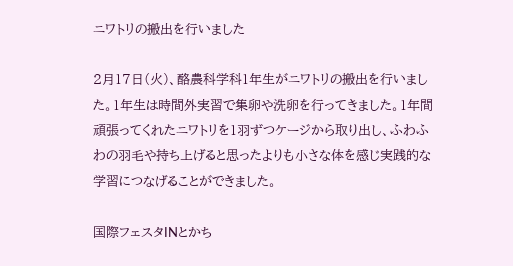ニワトリの搬出を行いました

2月17日(火)、酪農科学科1年生がニワトリの搬出を行いました。1年生は時間外実習で集卵や洗卵を行ってきました。1年間頑張ってくれたニワトリを1羽ずつケージから取り出し、ふわふわの羽毛や持ち上げると思ったよりも小さな体を感じ実践的な学習につなげることができました。

国際フェスタINとかち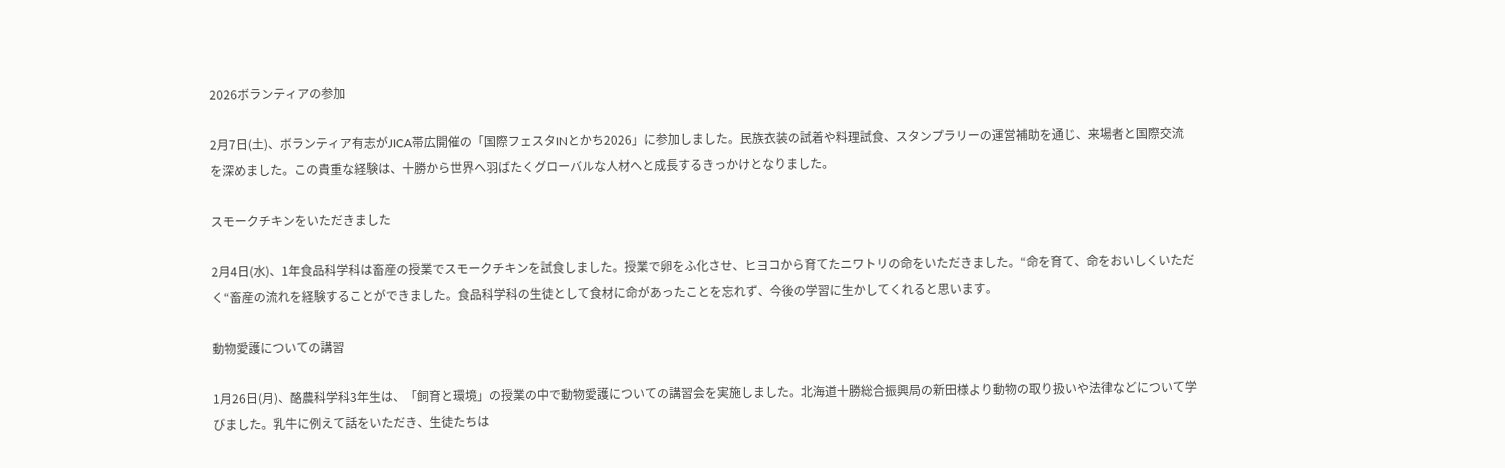2026ボランティアの参加

2月7日(土)、ボランティア有志がJICA帯広開催の「国際フェスタINとかち2026」に参加しました。民族衣装の試着や料理試食、スタンプラリーの運営補助を通じ、来場者と国際交流を深めました。この貴重な経験は、十勝から世界へ羽ばたくグローバルな人材へと成長するきっかけとなりました。

スモークチキンをいただきました

2月4日(水)、1年食品科学科は畜産の授業でスモークチキンを試食しました。授業で卵をふ化させ、ヒヨコから育てたニワトリの命をいただきました。“命を育て、命をおいしくいただく“畜産の流れを経験することができました。食品科学科の生徒として食材に命があったことを忘れず、今後の学習に生かしてくれると思います。

動物愛護についての講習

1月26日(月)、酪農科学科3年生は、「飼育と環境」の授業の中で動物愛護についての講習会を実施しました。北海道十勝総合振興局の新田様より動物の取り扱いや法律などについて学びました。乳牛に例えて話をいただき、生徒たちは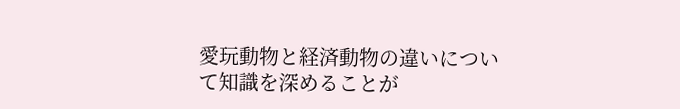愛玩動物と経済動物の違いについて知識を深めることが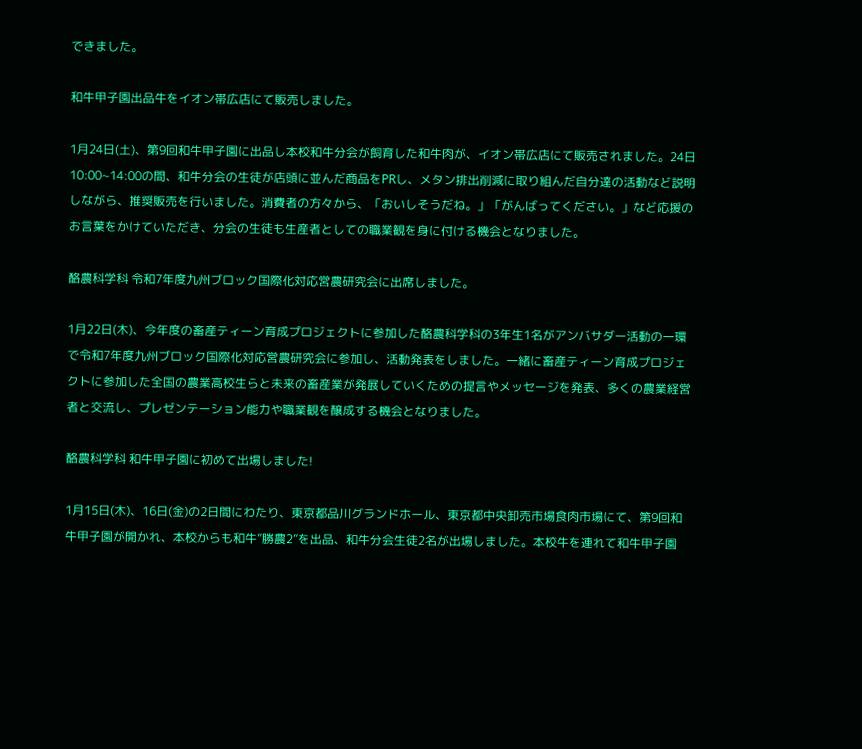できました。

和牛甲子園出品牛をイオン帯広店にて販売しました。

1月24日(土)、第9回和牛甲子園に出品し本校和牛分会が飼育した和牛肉が、イオン帯広店にて販売されました。24日10:00~14:00の間、和牛分会の生徒が店頭に並んだ商品をPRし、メタン排出削減に取り組んだ自分達の活動など説明しながら、推奨販売を行いました。消費者の方々から、「おいしそうだね。」「がんばってください。」など応援のお言葉をかけていただき、分会の生徒も生産者としての職業観を身に付ける機会となりました。

酪農科学科 令和7年度九州ブロック国際化対応営農研究会に出席しました。

1月22日(木)、今年度の畜産ティーン育成プロジェクトに参加した酪農科学科の3年生1名がアンバサダー活動の一環で令和7年度九州ブロック国際化対応営農研究会に参加し、活動発表をしました。一緒に畜産ティーン育成プロジェクトに参加した全国の農業高校生らと未来の畜産業が発展していくための提言やメッセージを発表、多くの農業経営者と交流し、プレゼンテーション能力や職業観を醸成する機会となりました。

酪農科学科 和牛甲子園に初めて出場しました!

1月15日(木)、16日(金)の2日間にわたり、東京都品川グランドホール、東京都中央卸売市場食肉市場にて、第9回和牛甲子園が開かれ、本校からも和牛”勝農2”を出品、和牛分会生徒2名が出場しました。本校牛を連れて和牛甲子園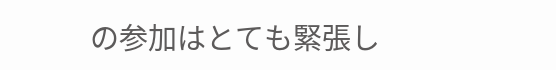の参加はとても緊張し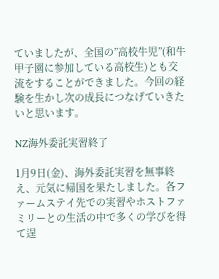ていましたが、全国の”高校牛児”(和牛甲子園に参加している高校生)とも交流をすることができました。今回の経験を生かし次の成長につなげていきたいと思います。

NZ海外委託実習終了

1月9日(金)、海外委託実習を無事終え、元気に帰国を果たしました。各ファームステイ先での実習やホストファミリーとの生活の中で多くの学びを得て逞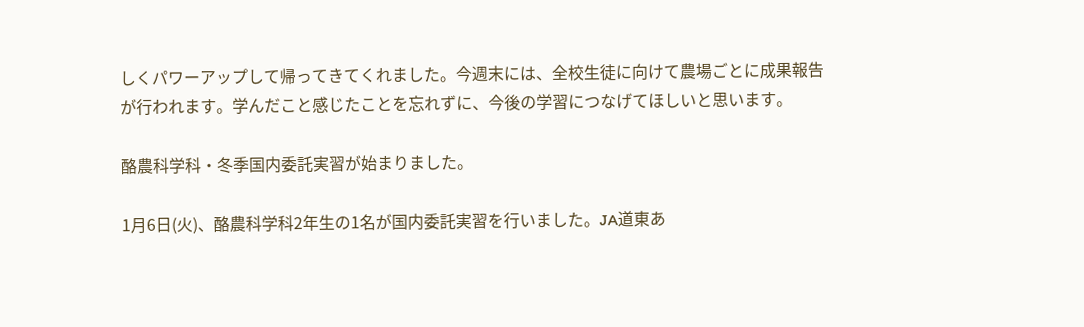しくパワーアップして帰ってきてくれました。今週末には、全校生徒に向けて農場ごとに成果報告が行われます。学んだこと感じたことを忘れずに、今後の学習につなげてほしいと思います。

酪農科学科・冬季国内委託実習が始まりました。

1月6日(火)、酪農科学科2年生の1名が国内委託実習を行いました。JA道東あ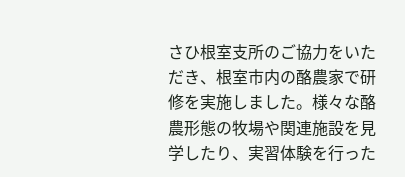さひ根室支所のご協力をいただき、根室市内の酪農家で研修を実施しました。様々な酪農形態の牧場や関連施設を見学したり、実習体験を行った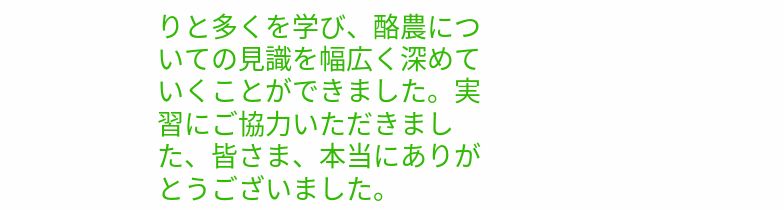りと多くを学び、酪農についての見識を幅広く深めていくことができました。実習にご協力いただきました、皆さま、本当にありがとうございました。